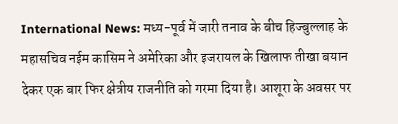International News: मध्य-पूर्व में जारी तनाव के बीच हिज्बुल्लाह के महासचिव नईम कासिम ने अमेरिका और इजरायल के खिलाफ तीखा बयान देकर एक बार फिर क्षेत्रीय राजनीति को गरमा दिया है। आशूरा के अवसर पर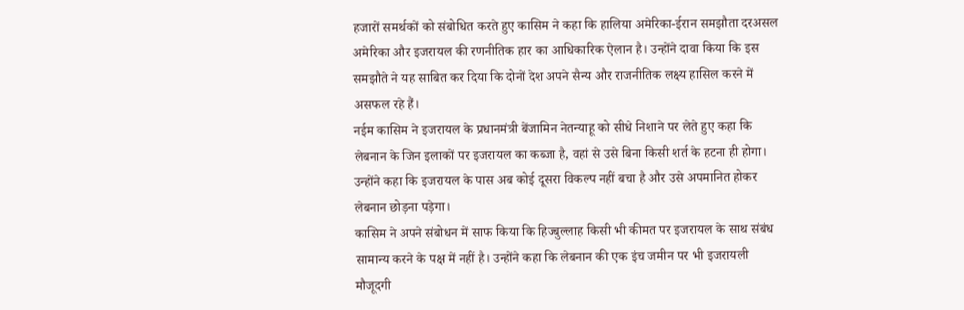हजारों समर्थकों को संबोधित करते हुए कासिम ने कहा कि हालिया अमेरिका-ईरान समझौता दरअसल अमेरिका और इजरायल की रणनीतिक हार का आधिकारिक ऐलान है। उन्होंने दावा किया कि इस समझौते ने यह साबित कर दिया कि दोनों देश अपने सैन्य और राजनीतिक लक्ष्य हासिल करने में असफल रहे हैं।
नईम कासिम ने इजरायल के प्रधानमंत्री बेंजामिन नेतन्याहू को सीधे निशाने पर लेते हुए कहा कि लेबनान के जिन इलाकों पर इजरायल का कब्जा है, वहां से उसे बिना किसी शर्त के हटना ही होगा। उन्होंने कहा कि इजरायल के पास अब कोई दूसरा विकल्प नहीं बचा है और उसे अपमानित होकर लेबनान छोड़ना पड़ेगा।
कासिम ने अपने संबोधन में साफ किया कि हिज्बुल्लाह किसी भी कीमत पर इजरायल के साथ संबंध सामान्य करने के पक्ष में नहीं है। उन्होंने कहा कि लेबनान की एक इंच जमीन पर भी इजरायली मौजूदगी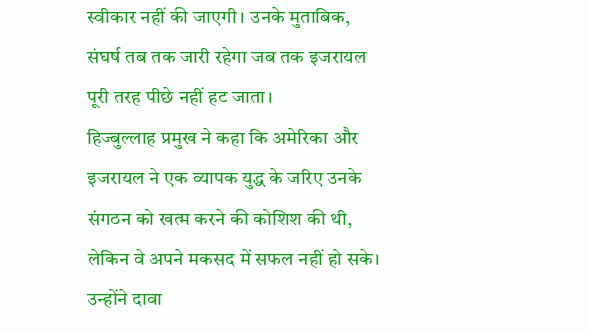स्वीकार नहीं की जाएगी। उनके मुताबिक, संघर्ष तब तक जारी रहेगा जब तक इजरायल पूरी तरह पीछे नहीं हट जाता।
हिज्बुल्लाह प्रमुख ने कहा कि अमेरिका और इजरायल ने एक व्यापक युद्ध के जरिए उनके संगठन को खत्म करने की कोशिश की थी, लेकिन वे अपने मकसद में सफल नहीं हो सके। उन्होंने दावा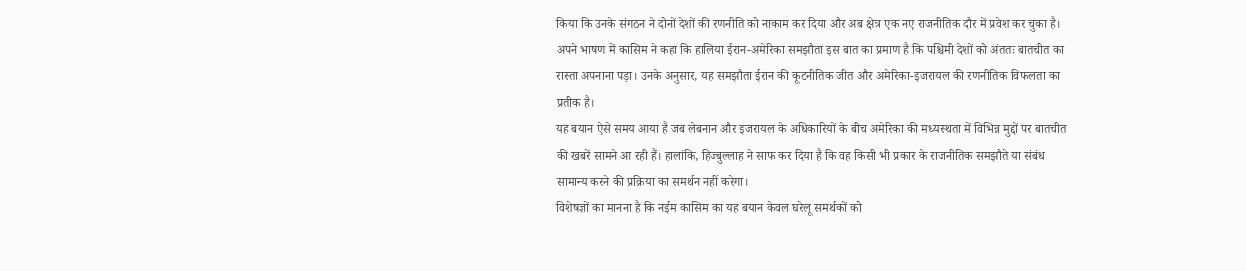किया कि उनके संगठन ने दोनों देशों की रणनीति को नाकाम कर दिया और अब क्षेत्र एक नए राजनीतिक दौर में प्रवेश कर चुका है।
अपने भाषण में कासिम ने कहा कि हालिया ईरान-अमेरिका समझौता इस बात का प्रमाण है कि पश्चिमी देशों को अंततः बातचीत का रास्ता अपनाना पड़ा। उनके अनुसार, यह समझौता ईरान की कूटनीतिक जीत और अमेरिका-इजरायल की रणनीतिक विफलता का प्रतीक है।
यह बयान ऐसे समय आया है जब लेबनान और इजरायल के अधिकारियों के बीच अमेरिका की मध्यस्थता में विभिन्न मुद्दों पर बातचीत की खबरें सामने आ रही हैं। हालांकि, हिज्बुल्लाह ने साफ कर दिया है कि वह किसी भी प्रकार के राजनीतिक समझौते या संबंध सामान्य करने की प्रक्रिया का समर्थन नहीं करेगा।
विशेषज्ञों का मानना है कि नईम कासिम का यह बयान केवल घरेलू समर्थकों को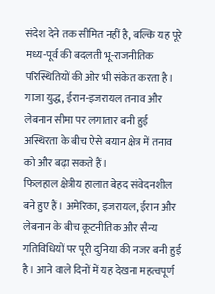संदेश देने तक सीमित नहीं है, बल्कि यह पूरे मध्य-पूर्व की बदलती भू-राजनीतिक परिस्थितियों की ओर भी संकेत करता है। गाजा युद्ध, ईरान-इजरायल तनाव और लेबनान सीमा पर लगातार बनी हुई अस्थिरता के बीच ऐसे बयान क्षेत्र में तनाव को और बढ़ा सकते हैं।
फिलहाल क्षेत्रीय हालात बेहद संवेदनशील बने हुए हैं। अमेरिका, इजरायल, ईरान और लेबनान के बीच कूटनीतिक और सैन्य गतिविधियों पर पूरी दुनिया की नजर बनी हुई है। आने वाले दिनों में यह देखना महत्वपूर्ण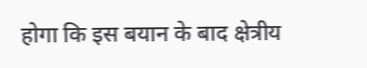होगा कि इस बयान के बाद क्षेत्रीय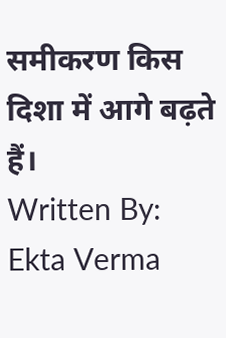समीकरण किस दिशा में आगे बढ़ते हैं।
Written By: Ekta Verma